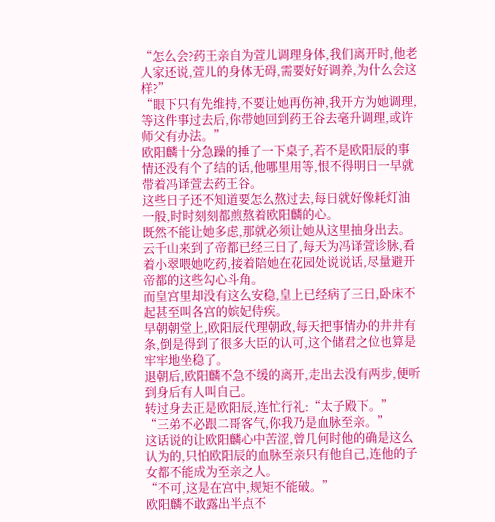“怎么会?药王亲自为萱儿调理身体,我们离开时,他老人家还说,萱儿的身体无碍,需要好好调养,为什么会这样?”
“眼下只有先维持,不要让她再伤神,我开方为她调理,等这件事过去后,你带她回到药王谷去毫升调理,或许师父有办法。”
欧阳麟十分急躁的捶了一下桌子,若不是欧阳辰的事情还没有个了结的话,他哪里用等,恨不得明日一早就带着冯译萱去药王谷。
这些日子还不知道要怎么熬过去,每日就好像耗灯油一般,时时刻刻都煎熬着欧阳麟的心。
既然不能让她多虑,那就必须让她从这里抽身出去。
云千山来到了帝都已经三日了,每天为冯译萱诊脉,看着小翠喂她吃药,接着陪她在花园处说说话,尽量避开帝都的这些勾心斗角。
而皇宫里却没有这么安稳,皇上已经病了三日,卧床不起甚至叫各宫的嫔妃侍疾。
早朝朝堂上,欧阳辰代理朝政,每天把事情办的井井有条,倒是得到了很多大臣的认可,这个储君之位也算是牢牢地坐稳了。
退朝后,欧阳麟不急不缓的离开,走出去没有两步,便听到身后有人叫自己。
转过身去正是欧阳辰,连忙行礼:“太子殿下。”
“三弟不必跟二哥客气,你我乃是血脉至亲。”
这话说的让欧阳麟心中苦涩,曾几何时他的确是这么认为的,只怕欧阳辰的血脉至亲只有他自己,连他的子女都不能成为至亲之人。
“不可,这是在宫中,规矩不能破。”
欧阳麟不敢露出半点不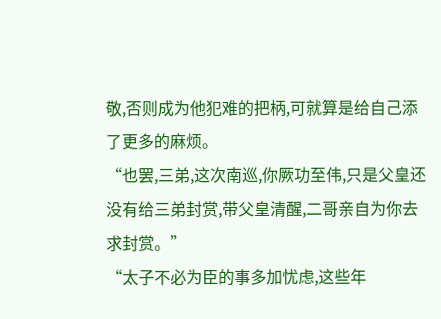敬,否则成为他犯难的把柄,可就算是给自己添了更多的麻烦。
“也罢,三弟,这次南巡,你厥功至伟,只是父皇还没有给三弟封赏,带父皇清醒,二哥亲自为你去求封赏。”
“太子不必为臣的事多加忧虑,这些年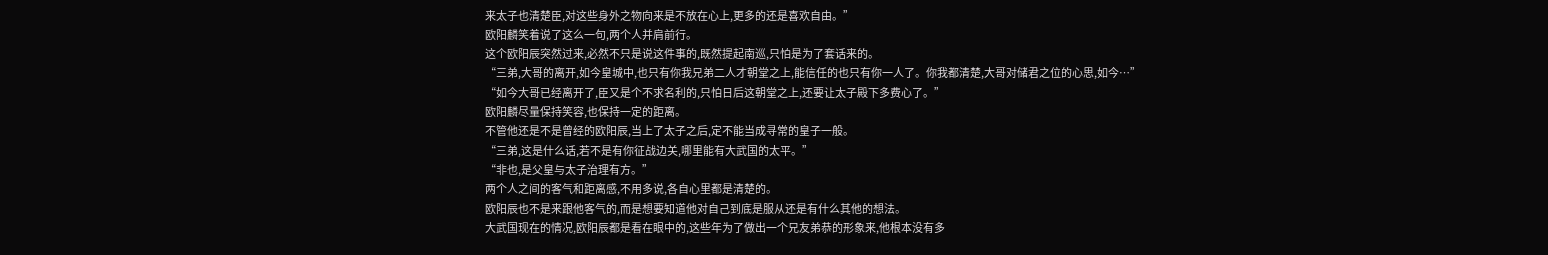来太子也清楚臣,对这些身外之物向来是不放在心上,更多的还是喜欢自由。”
欧阳麟笑着说了这么一句,两个人并肩前行。
这个欧阳辰突然过来,必然不只是说这件事的,既然提起南巡,只怕是为了套话来的。
“三弟,大哥的离开,如今皇城中,也只有你我兄弟二人才朝堂之上,能信任的也只有你一人了。你我都清楚,大哥对储君之位的心思,如今…”
“如今大哥已经离开了,臣又是个不求名利的,只怕日后这朝堂之上,还要让太子殿下多费心了。”
欧阳麟尽量保持笑容,也保持一定的距离。
不管他还是不是曾经的欧阳辰,当上了太子之后,定不能当成寻常的皇子一般。
“三弟,这是什么话,若不是有你征战边关,哪里能有大武国的太平。”
“非也,是父皇与太子治理有方。”
两个人之间的客气和距离感,不用多说,各自心里都是清楚的。
欧阳辰也不是来跟他客气的,而是想要知道他对自己到底是服从还是有什么其他的想法。
大武国现在的情况,欧阳辰都是看在眼中的,这些年为了做出一个兄友弟恭的形象来,他根本没有多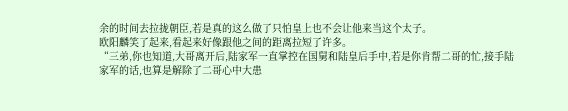余的时间去拉拢朝臣,若是真的这么做了只怕皇上也不会让他来当这个太子。
欧阳麟笑了起来,看起来好像跟他之间的距离拉短了许多。
“三弟,你也知道,大哥离开后,陆家军一直掌控在国舅和陆皇后手中,若是你肯帮二哥的忙,接手陆家军的话,也算是解除了二哥心中大患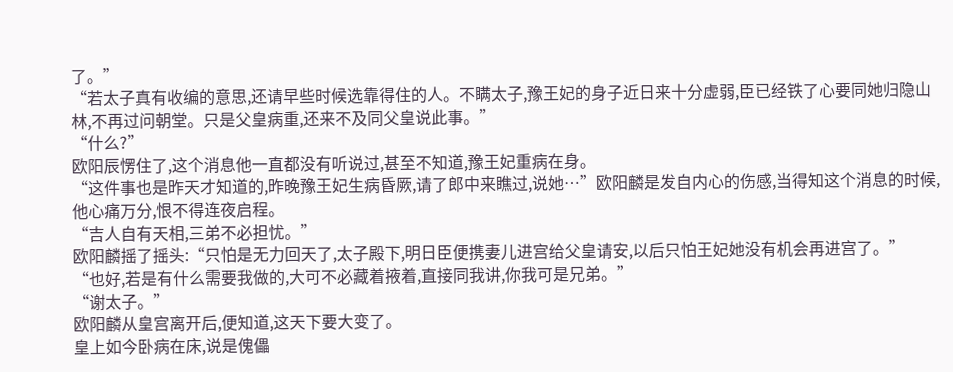了。”
“若太子真有收编的意思,还请早些时候选靠得住的人。不瞒太子,豫王妃的身子近日来十分虚弱,臣已经铁了心要同她归隐山林,不再过问朝堂。只是父皇病重,还来不及同父皇说此事。”
“什么?”
欧阳辰愣住了,这个消息他一直都没有听说过,甚至不知道,豫王妃重病在身。
“这件事也是昨天才知道的,昨晚豫王妃生病昏厥,请了郎中来瞧过,说她…”欧阳麟是发自内心的伤感,当得知这个消息的时候,他心痛万分,恨不得连夜启程。
“吉人自有天相,三弟不必担忧。”
欧阳麟摇了摇头:“只怕是无力回天了,太子殿下,明日臣便携妻儿进宫给父皇请安,以后只怕王妃她没有机会再进宫了。”
“也好,若是有什么需要我做的,大可不必藏着掖着,直接同我讲,你我可是兄弟。”
“谢太子。”
欧阳麟从皇宫离开后,便知道,这天下要大变了。
皇上如今卧病在床,说是傀儡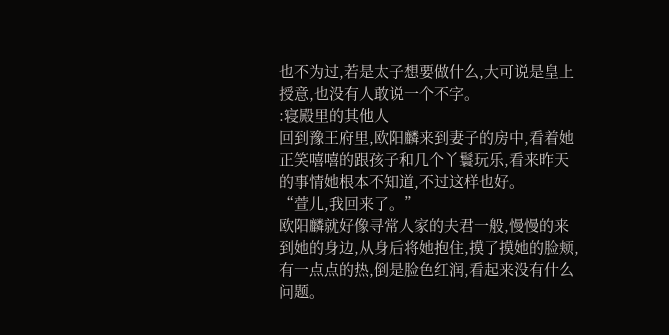也不为过,若是太子想要做什么,大可说是皇上授意,也没有人敢说一个不字。
:寝殿里的其他人
回到豫王府里,欧阳麟来到妻子的房中,看着她正笑嘻嘻的跟孩子和几个丫鬟玩乐,看来昨天的事情她根本不知道,不过这样也好。
“萱儿,我回来了。”
欧阳麟就好像寻常人家的夫君一般,慢慢的来到她的身边,从身后将她抱住,摸了摸她的脸颊,有一点点的热,倒是脸色红润,看起来没有什么问题。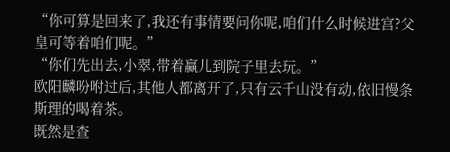“你可算是回来了,我还有事情要问你呢,咱们什么时候进宫?父皇可等着咱们呢。”
“你们先出去,小翠,带着赢儿到院子里去玩。”
欧阳麟吩咐过后,其他人都离开了,只有云千山没有动,依旧慢条斯理的喝着茶。
既然是查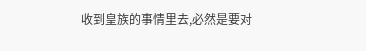收到皇族的事情里去,必然是要对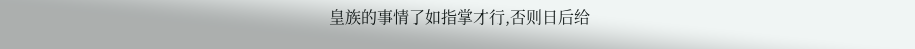皇族的事情了如指掌才行,否则日后给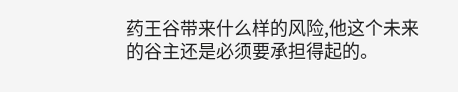药王谷带来什么样的风险,他这个未来的谷主还是必须要承担得起的。